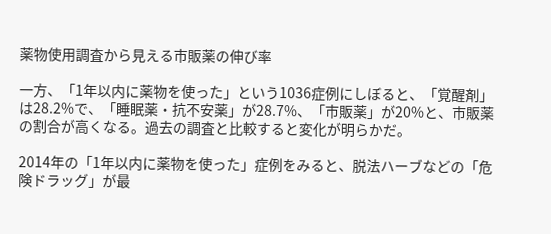薬物使用調査から見える市販薬の伸び率

一方、「1年以内に薬物を使った」という1036症例にしぼると、「覚醒剤」は28.2%で、「睡眠薬・抗不安薬」が28.7%、「市販薬」が20%と、市販薬の割合が高くなる。過去の調査と比較すると変化が明らかだ。

2014年の「1年以内に薬物を使った」症例をみると、脱法ハーブなどの「危険ドラッグ」が最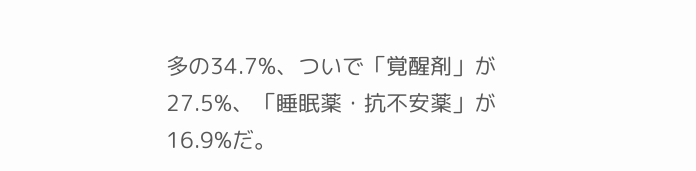多の34.7%、ついで「覚醒剤」が27.5%、「睡眠薬・抗不安薬」が16.9%だ。